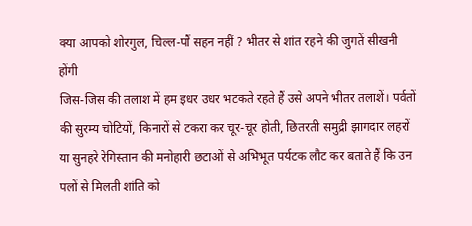क्या आपको शोरगुल, चिल्ल-पौं सहन नहीं ? भीतर से शांत रहने की जुगतें सीखनी होंगी
जिस-जिस की तलाश में हम इधर उधर भटकते रहते हैं उसे अपने भीतर तलाशें। पर्वतों की सुरम्य चोटियों, किनारों से टकरा कर चूर-चूर होती, छितरती समुद्री झागदार लहरों या सुनहरे रेगिस्तान की मनोहारी छटाओं से अभिभूत पर्यटक लौट कर बताते हैं कि उन पलों से मिलती शांति को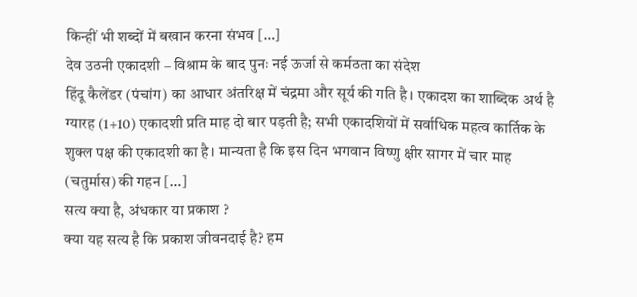किन्हीं भी शब्दों में बखान करना संभव […]
देव उठनी एकादशी – विश्राम के बाद पुनः नई ऊर्जा से कर्मठता का संदेश
हिंदू कैलेंडर (पंचांग) का आधार अंतरिक्ष में चंद्रमा और सूर्य की गति है। एकादश का शाब्दिक अर्थ है ग्यारह (1+10) एकादशी प्रति माह दो बार पड़ती है; सभी एकादशियों में सर्वाधिक महत्व कार्तिक के शुक्ल पक्ष की एकादशी का है। मान्यता है कि इस दिन भगवान विष्णु क्षीर सागर में चार माह (चतुर्मास) की गहन […]
सत्य क्या है, अंधकार या प्रकाश ?
क्या यह सत्य है कि प्रकाश जीवनदाई है? हम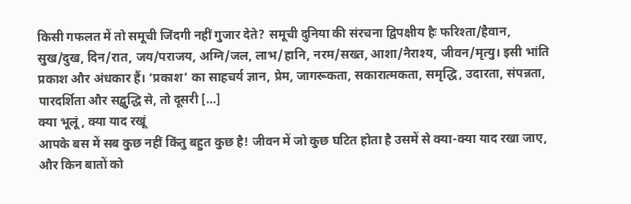किसी गफलत में तो समूची जिंदगी नहीं गुजार देते? समूची दुनिया की संरचना द्विपक्षीय हैः फरिश्ता/हैवान, सुख/दुख, दिन/रात, जय/पराजय, अग्नि/जल, लाभ/हानि, नरम/सख्त, आशा/नैराश्य, जीवन/मृत्यु। इसी भांति प्रकाश और अंधकार हैं। ‘प्रकाश’ का साहचर्य ज्ञान, प्रेम, जागरूकता, सकारात्मकता, समृद्धि, उदारता, संपन्नता, पारदर्शिता और सद्बुद्धि से, तो दूसरी […]
क्या भूलूं, क्या याद रखूं
आपके बस में सब कुछ नहीं किंतु बहुत कुछ है! जीवन में जो कुछ घटित होता है उसमें से क्या-क्या याद रखा जाए, और किन बातों को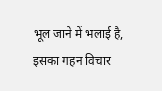भूल जाने में भलाई है, इसका गहन विचार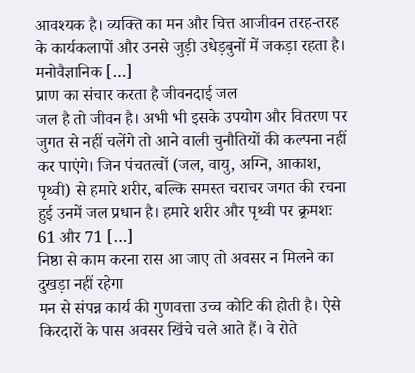आवश्यक है। व्यक्ति का मन और चित्त आजीवन तरह-तरह के कार्यकलापों और उनसे जुड़ी उधेड़बुनों में जकड़ा रहता है। मनोवैज्ञानिक […]
प्राण का संचार करता है जीवनदाई जल
जल है तो जीवन है। अभी भी इसके उपयोग और वितरण पर जुगत से नहीं चलेंगे तो आने वाली चुनौतियों की कल्पना नहीं कर पाएंगे। जिन पंचतत्वों (जल, वायु, अग्नि, आकाश, पृथ्वी) से हमारे शरीर, बल्कि समस्त चराचर जगत की रचना हुई उनमें जल प्रधान है। हमारे शरीर और पृथ्वी पर क्र्रमशः 61 और 71 […]
निष्ठा से काम करना रास आ जाए तो अवसर न मिलने का दुखड़ा नहीं रहेगा
मन से संपन्न कार्य की गुणवत्ता उच्च कोटि की होती है। ऐसे किरदारों के पास अवसर खिंचे चले आते हैं। वे रोते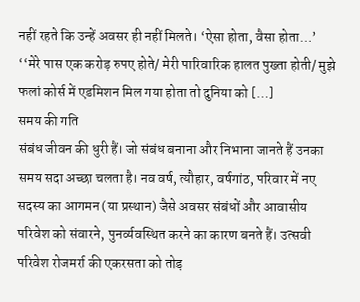नहीं रहते कि उन्हें अवसर ही नहीं मिलते। ‘ऐसा होता, वैसा होता…’ ‘‘मेरे पास एक करोड़ रुपए होते/ मेरी पारिवारिक हालत पुख्ता होती/ मुझे फलां कोर्स में एडमिशन मिल गया होता तो दुनिया को […]
समय की गति
संबंध जीवन की धुरी हैं। जो संबंध बनाना और निभाना जानते हैं उनका समय सदा अच्छा चलता है। नव वर्ष, त्यौहार, वर्षगांठ, परिवार में नए सदस्य का आगमन (या प्रस्थान) जैसे अवसर संबंधों और आवासीय परिवेश को संवारने, पुनर्व्यवस्थित करने का कारण बनते हैं। उत्सवी परिवेश रोजमर्रा की एकरसता को तोड़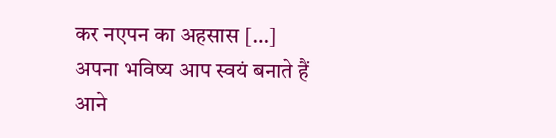कर नएपन का अहसास […]
अपना भविष्य आप स्वयं बनाते हैं
आने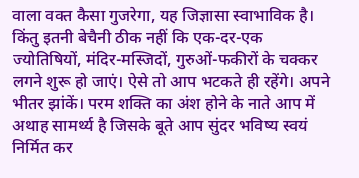वाला वक्त कैसा गुजरेगा, यह जिज्ञासा स्वाभाविक है। किंतु इतनी बेचैनी ठीक नहीं कि एक-दर-एक ज्योतिषियों, मंदिर-मस्जिदों, गुरुओं-फकीरों के चक्कर लगने शुरू हो जाएं। ऐसे तो आप भटकते ही रहेंगे। अपने भीतर झांकें। परम शक्ति का अंश होने के नाते आप में अथाह सामर्थ्य है जिसके बूते आप सुंदर भविष्य स्वयं निर्मित कर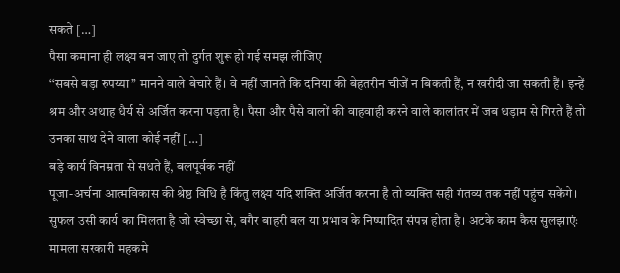सकते […]
पैसा कमाना ही लक्ष्य बन जाए तो दुर्गत शुरू हो गई समझ लीजिए
‘‘सबसे बड़ा रुपय्या’’ मानने वाले बेचारे हैं। वे नहीं जानते कि दनिया की बेहतरीन चीजें न बिकती हैं, न खरीदी जा सकती हैं। इन्हें श्रम और अथाह धैर्य से अर्जित करना पड़ता है। पैसा और पैसे वालों की वाहवाही करने वाले कालांतर में जब धड़ाम से गिरते हैं तो उनका साथ देने वाला कोई नहीं […]
बड़े कार्य विनम्रता से सधते हैं, बलपूर्वक नहीं
पूजा-अर्चना आत्मविकास की श्रेष्ठ विधि है किंतु लक्ष्य यदि शक्ति अर्जित करना है तो व्यक्ति सही गंतव्य तक नहीं पहुंच सकेंगे। सुफल उसी कार्य का मिलता है जो स्वेच्छा से, बगैर बाहरी बल या प्रभाव के निष्पादित संपन्न होता है। अटके काम कैस सुलझाएंः मामला सरकारी महकमे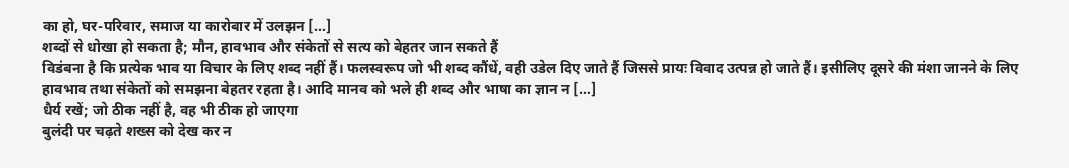का हो, घर-परिवार, समाज या कारोबार में उलझन […]
शब्दों से धोखा हो सकता है; मौन, हावभाव और संकेतों से सत्य को बेहतर जान सकते हैं
विडंबना है कि प्रत्येक भाव या विचार के लिए शब्द नहीं हैं। फलस्वरूप जो भी शब्द कौंधें, वही उडेल दिए जाते हैं जिससे प्रायः विवाद उत्पन्न हो जाते हैं। इसीलिए दूसरे की मंशा जानने के लिए हावभाव तथा संकेतों को समझना बेहतर रहता है। आदि मानव को भले ही शब्द और भाषा का ज्ञान न […]
धैर्य रखें; जो ठीक नहीं है, वह भी ठीक हो जाएगा
बुलंदी पर चढ़ते शख्स को देख कर न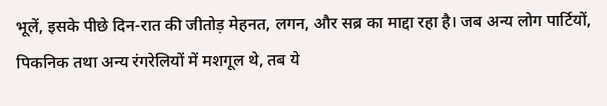भूलें, इसके पीछे दिन-रात की जीतोड़ मेहनत, लगन, और सब्र का माद्दा रहा है। जब अन्य लोग पार्टियों, पिकनिक तथा अन्य रंगरेलियों में मशगूल थे, तब ये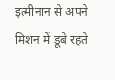इत्मीनान से अपने मिशन में डूबे रहते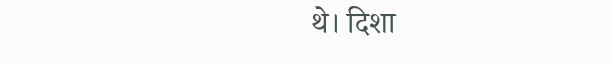थे। दिशा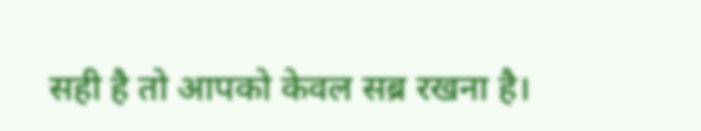सही है तो आपको केवल सब्र रखना है।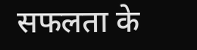सफलता के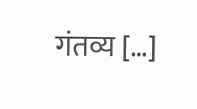गंतव्य […]